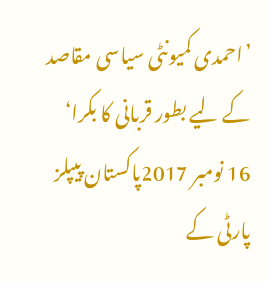’احمدی کمیونٹی سیاسی مقاصد کے لیے بطور قربانی کا بکرا‘
16 نومبر 2017پاکستان پیپلز پارٹی کے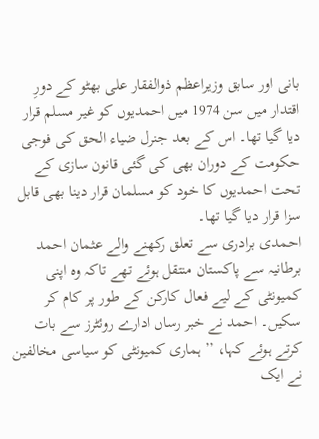بانی اور سابق وزیراعظم ذوالفقار علی بھٹو کے دورِ اقتدار میں سن 1974 میں احمدیوں کو غیر مسلم قرار دیا گیا تھا۔ اس کے بعد جنرل ضیاء الحق کی فوجی حکومت کے دوران بھی کی گئی قانون سازی کے تحت احمدیوں کا خود کو مسلمان قرار دینا بھی قابل سزا قرار دیا گیا تھا۔
احمدی برادری سے تعلق رکھنے والے عثمان احمد برطانیہ سے پاکستان منتقل ہوئے تھے تاکہ وہ اپنی کمیونٹی کے لیے فعال کارکن کے طور پر کام کر سکیں۔ احمد نے خبر رساں ادارے روئٹرز سے بات کرتے ہوئے کہا، ’’ ہماری کمیونٹی کو سیاسی مخالفین نے ایک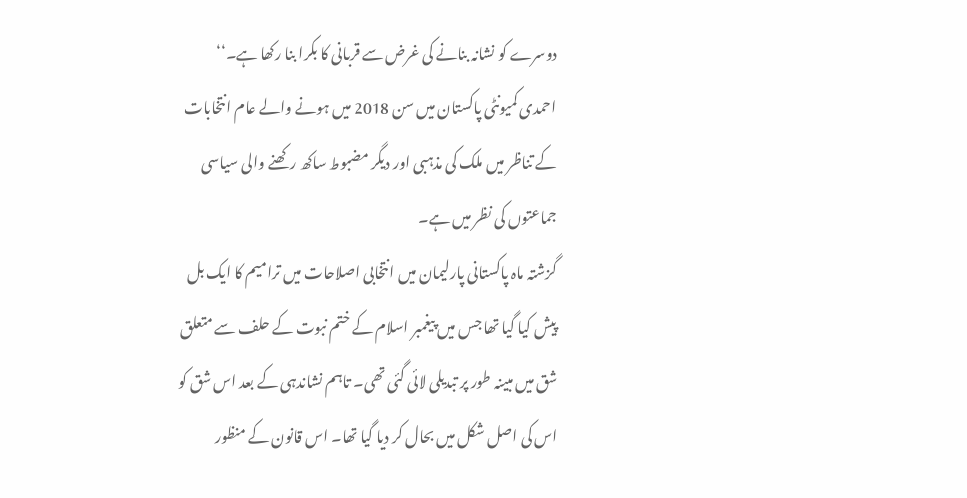دوسرے کو نشانہ بنانے کی غرض سے قربانی کا بکرا بنا رکھا ہے۔‘‘
احمدی کمیونٹی پاکستان میں سن 2018 میں ہونے والے عام انتخابات کے تناظر میں ملک کی مذہبی اور دیگر مضبوط ساکھ رکھنے والی سیاسی جماعتوں کی نظر میں ہے۔
گزشتہ ماہ پاکستانی پارلیمان میں انتخابی اصلاحات میں ترامیم کا ایک بل پیش کیا گیا تھا جس میں پیغمبر اسلام کے ختم نبوت کے حلف سے متعلق شق میں مبینہ طور پر تبدیلی لائی گئی تھی۔ تاہم نشاندہی کے بعد اس شق کو اس کی اصل شکل میں بحال کر دیا گیا تھا۔ اس قانون کے منظور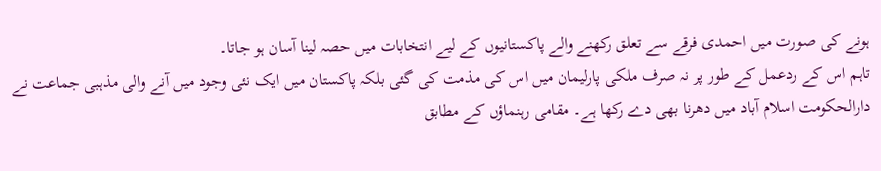ہونے کی صورت میں احمدی فرقے سے تعلق رکھنے والے پاکستانیوں کے لیے انتخابات میں حصہ لینا آسان ہو جاتا۔
تاہم اس کے ردعمل کے طور پر نہ صرف ملکی پارلیمان میں اس کی مذمت کی گئی بلکہ پاکستان میں ایک نئی وجود میں آنے والی مذہبی جماعت نے دارالحکومت اسلام آباد میں دھرنا بھی دے رکھا ہے۔ مقامی رہنماؤں کے مطابق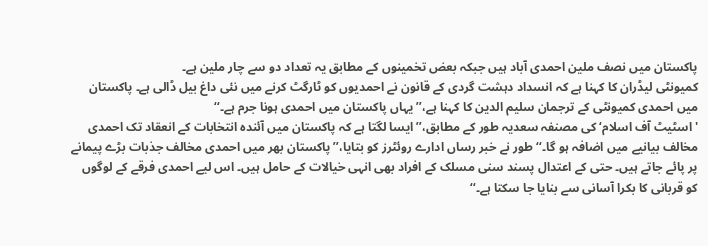پاکستان میں نصف ملین احمدی آباد ہیں جبکہ بعض تخمینوں کے مطابق یہ تعداد دو سے چار ملین ہے۔
کمیونٹی لیڈران کا کہنا ہے کہ انسداد دہشت گردی کے قانون نے احمدیوں کو ٹارگٹ کرنے میں نئی داغ بیل ڈالی ہے۔ پاکستان میں احمدی کمیونٹی کے ترجمان سلیم الدین کا کہنا ہے،’’یہاں پاکستان میں احمدی ہونا جرم ہے۔‘‘
'اسٹیٹ آف اسلام‘ کی مصنفہ سعدیہ طور کے مطابق،’’ ایسا لگتا ہے کہ پاکستان میں آئندہ انتخابات کے انعقاد تک احمدی مخالف بیانیے میں اضافہ ہو گا۔‘‘ طور نے خبر رساں ادارے روئٹرز کو بتایا،’’ پاکستان بھر میں احمدی مخالف جذبات بڑے پیمانے پر پائے جاتے ہیں۔ حتی کے اعتدال پسند سنی مسلک کے افراد بھی انہی خیالات کے حامل ہیں۔ اس لیے احمدی فرقے کے لوگوں کو قربانی کا بکرا آسانی سے بنایا جا سکتا ہے۔‘‘